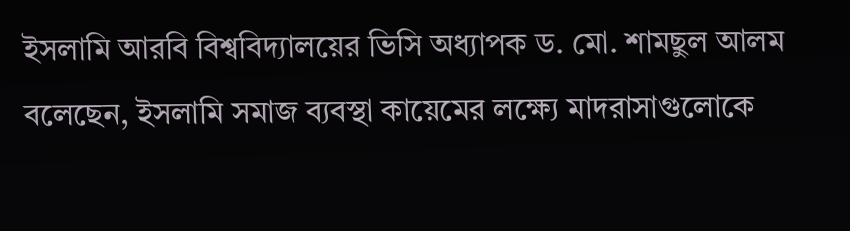ইসলামি আরবি বিশ্ববিদ্যালয়ের ভিসি অধ্যাপক ড. মো. শামছুল আলম বলেছেন, ইসলামি সমাজ ব্যবস্থা কায়েমের লক্ষ্যে মাদরাসাগুলোকে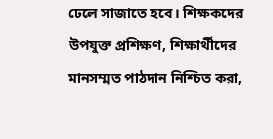ঢেলে সাজাতে হবে। শিক্ষকদের উপযুক্ত প্রশিক্ষণ, শিক্ষার্থীদের মানসম্মত পাঠদান নিশ্চিত করা,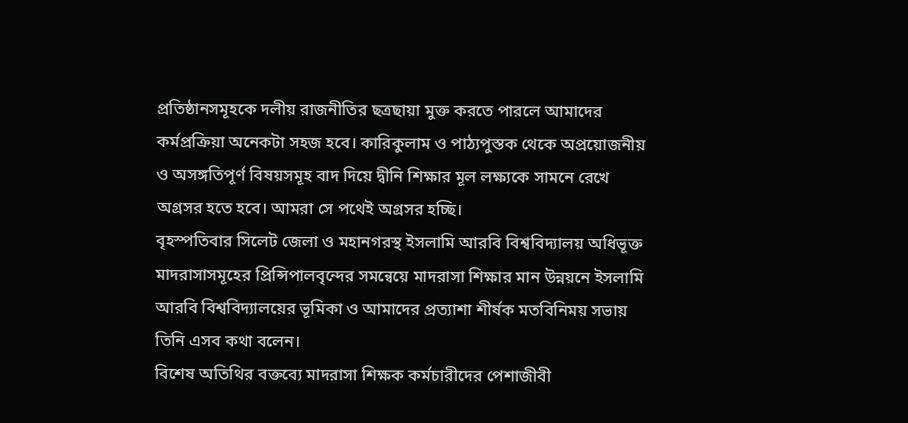প্রতিষ্ঠানসমূহকে দলীয় রাজনীতির ছত্রছায়া মুক্ত করতে পারলে আমাদের কর্মপ্রক্রিয়া অনেকটা সহজ হবে। কারিকুলাম ও পাঠ্যপুস্তক থেকে অপ্রয়োজনীয় ও অসঙ্গতিপূর্ণ বিষয়সমূহ বাদ দিয়ে দ্বীনি শিক্ষার মূল লক্ষ্যকে সামনে রেখে অগ্রসর হতে হবে। আমরা সে পথেই অগ্রসর হচ্ছি।
বৃহস্পতিবার সিলেট জেলা ও মহানগরস্থ ইসলামি আরবি বিশ্ববিদ্যালয় অধিভূক্ত মাদরাসাসমূহের প্রিন্সিপালবৃন্দের সমন্বেয়ে মাদরাসা শিক্ষার মান উন্নয়নে ইসলামি আরবি বিশ্ববিদ্যালয়ের ভূমিকা ও আমাদের প্রত্যাশা শীর্ষক মতবিনিময় সভায় তিনি এসব কথা বলেন।
বিশেষ অতিথির বক্তব্যে মাদরাসা শিক্ষক কর্মচারীদের পেশাজীবী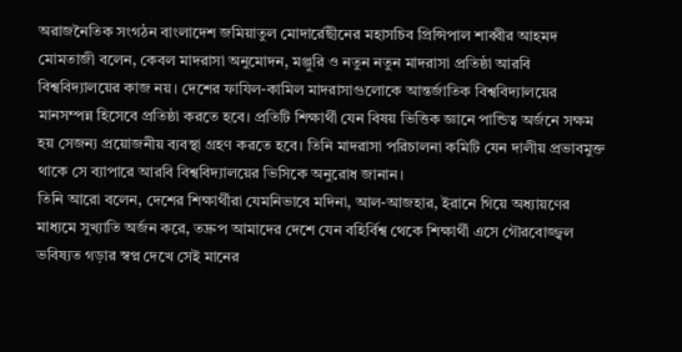অরাজনৈতিক সংগঠন বাংলাদেশ জমিয়াতুল মোদার্রেছীনের মহাসচিব প্রিন্সিপাল শাব্বীর আহমদ মোমতাজী বলেন, কেবল মাদরাসা অনুমোদন, মঞ্জুরি ও নতুন নতুন মাদরাসা প্রতিষ্ঠা আরবি বিশ্ববিদ্যালয়ের কাজ নয়। দেশের ফাযিল-কামিল মাদরাসাগুলোকে আন্তর্জাতিক বিশ্ববিদ্যালয়ের মানসম্পন্ন হিসেবে প্রতিষ্ঠা করতে হবে। প্রতিটি শিক্ষার্থী যেন বিষয় ভিত্তিক জ্ঞানে পান্ডিত্ব অর্জনে সক্ষম হয় সেজন্য প্রয়োজনীয় ব্যবস্থা গ্রহণ করতে হবে। তিনি মাদরাসা পরিচালনা কমিটি যেন দালীয় প্রভাবমুক্ত থাকে সে ব্যাপারে আরবি বিশ্ববিদ্যালয়ের ভিসিকে অনুরোধ জানান।
তিনি আরো বলেন, দেশের শিক্ষার্থীরা যেমনিভাবে মদিনা, আল-আজহার, ইরানে গিয়ে অধ্যায়ণের মাধ্যমে সুখ্যাতি অর্জন করে, তদ্রুপ আমাদের দেশে যেন বহির্বিশ্ব থেকে শিক্ষার্থী এসে গৌরবোজ্জ্বল ভবিষ্যত গড়ার স্বপ্ন দেখে সেই মানের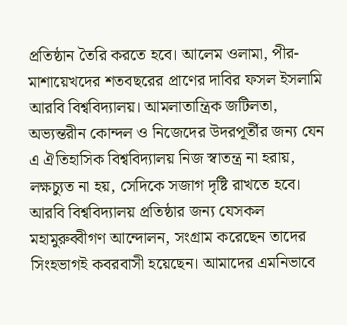প্রতিষ্ঠান তৈরি করতে হবে। আলেম ওলামা, পীর-মাশায়েখদের শতবছরের প্রাণের দাবির ফসল ইসলামি আরবি বিশ্ববিদ্যালয়। আমলাতান্ত্রিক জটিলতা, অভ্যন্তরীন কোন্দল ও নিজেদের উদরপূর্তীর জন্য যেন এ ঐতিহাসিক বিশ্ববিদ্যালয় নিজ স্বাতন্ত্র না হরায়, লক্ষচ্যুত না হয়, সেদিকে সজাগ দৃষ্টি রাখতে হবে। আরবি বিশ্ববিদ্যালয় প্রতিষ্ঠার জন্য যেসকল মহামুরুব্বীগণ আন্দোলন, সংগ্রাম করেছেন তাদের সিংহভাগই কবরবাসী হয়েছেন। আমাদের এমনিভাবে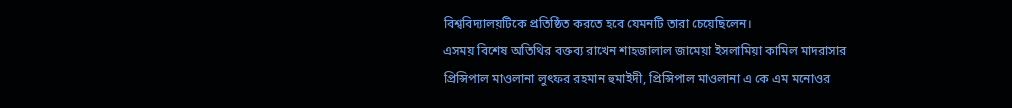বিশ্ববিদ্যালয়টিকে প্রতিষ্ঠিত করতে হবে যেমনটি তারা চেয়েছিলেন।
এসময় বিশেষ অতিথির বক্তব্য রাখেন শাহজালাল জামেয়া ইসলামিয়া কামিল মাদরাসার প্রিন্সিপাল মাওলানা লুৎফর রহমান হুমাইদী, প্রিন্সিপাল মাওলানা এ কে এম মনোওর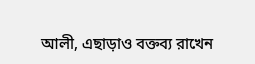আলী, এছাড়াও বক্তব্য রাখেন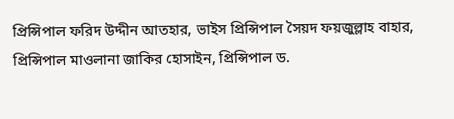প্রিন্সিপাল ফরিদ উদ্দীন আতহার, ভাইস প্রিন্সিপাল সৈয়দ ফয়জুল্লাহ বাহার, প্রিন্সিপাল মাওলানা জাকির হোসাইন, প্রিন্সিপাল ড.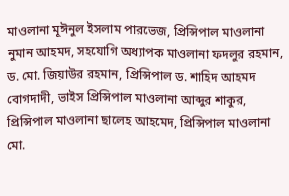মাওলানা মূঈনুল ইসলাম পারভেজ, প্রিন্সিপাল মাওলানা নুমান আহমদ, সহযোগি অধ্যাপক মাওলানা ফদলুর রহমান, ড. মো. জিয়াউর রহমান, প্রিন্সিপাল ড. শাহিদ আহমদ বোগদাদী, ভাইস প্রিন্সিপাল মাওলানা আব্দুর শাকুর, প্রিন্সিপাল মাওলানা ছালেহ আহমেদ, প্রিন্সিপাল মাওলানা মো.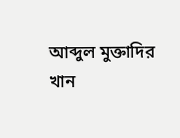আব্দুল মুক্তাদির খান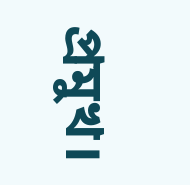প্রমুখ।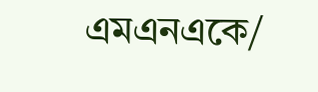এমএনএকে/